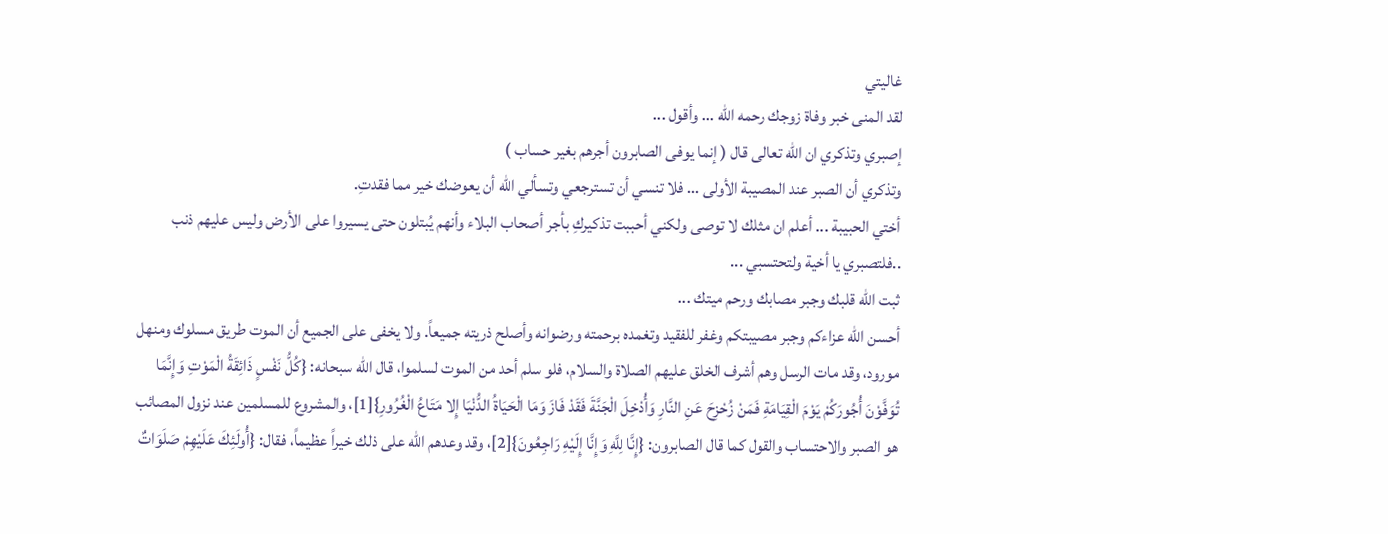غاليتي
لقد المنى خبر وفاة زوجك رحمه الله ... وأقول ...
إصبري وتذكري ان الله تعالى قال ( إنما يوفى الصابرون أجرهم بغير حساب )
وتذكري أن الصبر عند المصيبة الأولى ... فلا تنسي أن تسترجعي وتسألي الله أن يعوضك خير مما فقدتِ.
أختي الحبيبة ... أعلم ان مثلك لا توصى ولكني أحببت تذكيركِ بأجر أصحاب البلاء وأنهم يُبتلون حتى يسيروا على الأرض وليس عليهم ذنب ..فلتصبري يا أخية ولتحتسبي ...
ثبت الله قلبك وجبر مصابك ورحم ميتك ...
أحسن الله عزاءكم وجبر مصيبتكم وغفر للفقيد وتغمده برحمته ورضوانه وأصلح ذريته جميعاً. ولا يخفى على الجميع أن الموت طريق مسلوك ومنهل مورود، وقد مات الرسل وهم أشرف الخلق عليهم الصلاة والسلام، فلو سلم أحد من الموت لسلموا، قال الله سبحانه: {كُلُّ نَفْسٍ ذَائِقَةُ الْمَوْتِ وَإِنَّمَا تُوَفَّوْنَ أُجُورَكُمْ يَوْمَ الْقِيَامَةِ فَمَنْ زُحْزِحَ عَنِ النَّارِ وَأُدْخِلَ الْجَنَّةَ فَقَدْ فَازَ وَمَا الْحَيَاةُ الدُّنْيَا إِلا مَتَاعُ الْغُرُورِ}[1]، والمشروع للمسلمين عند نزول المصائب هو الصبر والاحتساب والقول كما قال الصابرون: {إِنَّا لِلَّهِ وَإِنَّا إِلَيْهِ رَاجِعُونَ}[2]، وقد وعدهم الله على ذلك خيراً عظيماً، فقال: {أُولَئِكَ عَلَيْهِمْ صَلَوَاتٌ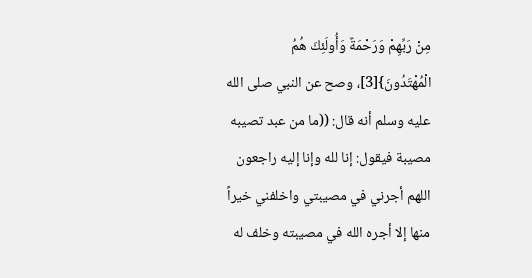مِنْ رَبِّهِمْ وَرَحْمَةٌ وَأُولَئِكَ هُمُ الْمُهْتَدُونَ}[3]، وصح عن النبي صلى الله عليه وسلم أنه قال: ((ما من عبد تصيبه مصيبة فيقول: إنا لله وإنا إليه راجعون اللهم أجرني في مصيبتي واخلفني خيراً منها إلا أجره الله في مصيبته وخلف له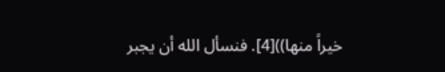خيراً منها))[4]. فنسأل الله أن يجبر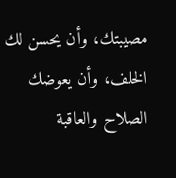مصيبتك، وأن يحسن لك الخلف، وأن يعوضك الصلاح والعاقبة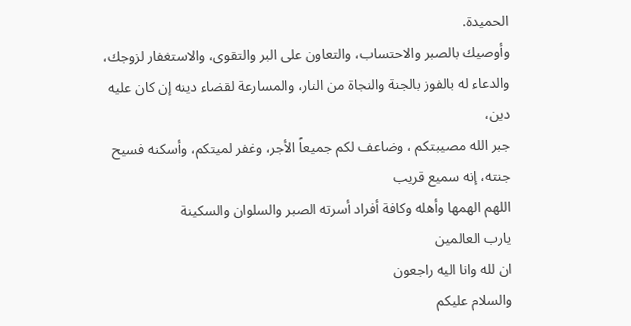الحميدة.
وأوصيك بالصبر والاحتساب، والتعاون على البر والتقوى، والاستغفار لزوجك، والدعاء له بالفوز بالجنة والنجاة من النار، والمسارعة لقضاء دينه إن كان عليه دين،
جبر الله مصيبتكم ، وضاعف لكم جميعاً الأجر، وغفر لميتكم، وأسكنه فسيح جنته، إنه سميع قريب
اللهم الهمها وأهله وكافة أفراد أسرته الصبر والسلوان والسكينة
يارب العالمين
ان لله وانا اليه راجعون
والسلام عليكم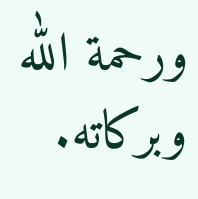ورحمة الله وبركاته.